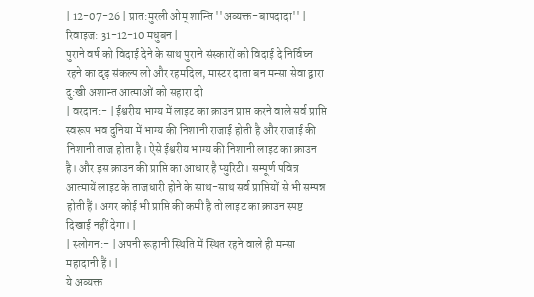| 12-07-26 | प्रात:मुरली ओम् शान्ति ''अव्यक्त-बापदादा'' | रिवाइज: 31-12-10 मधुबन |
पुराने वर्ष को विदाई देने के साथ पुराने संस्कारों को विदाई दे निर्विघ्न रहने का दृढ़ संकल्प लो और रहमदिल, मास्टर दाता बन मन्सा सेवा द्वारा दु:खी अशान्त आत्माओं को सहारा दो
| वरदान:- | ईश्वरीय भाग्य में लाइट का क्राउन प्राप्त करने वाले सर्व प्राप्ति स्वरूप भव दुनिया में भाग्य की निशानी राजाई होती है और राजाई की निशानी ताज होता है। ऐसे ईश्वरीय भाग्य की निशानी लाइट का क्राउन है। और इस क्राउन की प्राप्ति का आधार है प्युरिटी। सम्पूर्ण पवित्र आत्मायें लाइट के ताजधारी होने के साथ-साथ सर्व प्राप्तियों से भी सम्पन्न होती हैं। अगर कोई भी प्राप्ति की कमी है तो लाइट का क्राउन स्पष्ट दिखाई नहीं देगा। |
| स्लोगन:- | अपनी रूहानी स्थिति में स्थित रहने वाले ही मन्सा महादानी हैं। |
ये अव्यक्त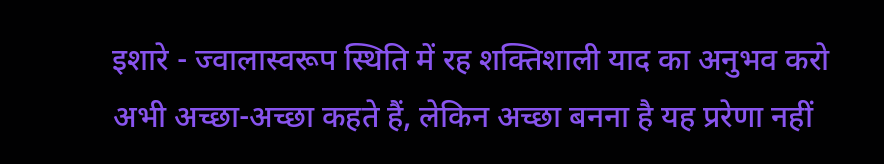इशारे - ज्वालास्वरूप स्थिति में रह शक्तिशाली याद का अनुभव करो
अभी अच्छा-अच्छा कहते हैं, लेकिन अच्छा बनना है यह प्ररेणा नहीं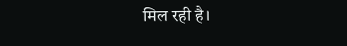मिल रही है।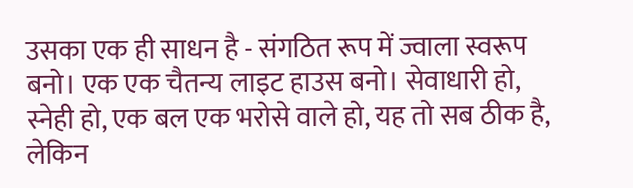उसका एक ही साधन है - संगठित रूप में ज्वाला स्वरूप बनो। एक एक चैतन्य लाइट हाउस बनो। सेवाधारी हो, स्नेही हो, एक बल एक भरोसे वाले हो, यह तो सब ठीक है, लेकिन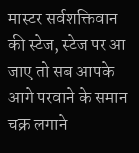मास्टर सर्वशक्तिवान की स्टेज, स्टेज पर आ जाए तो सब आपके आगे परवाने के समान चक्र लगाने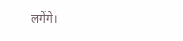लगेंगे।